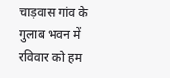चाड़वास गांव के गुलाब भवन में रविवार को हम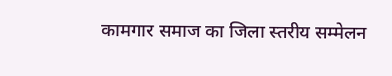कामगार समाज का जिला स्तरीय सम्मेलन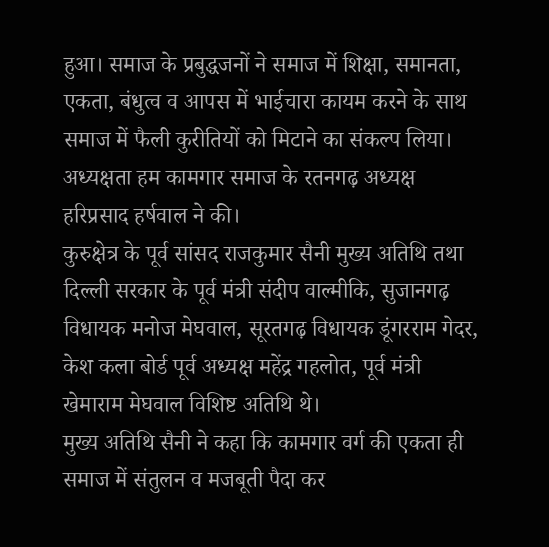हुआ। समाज के प्रबुद्धजनों ने समाज में शिक्षा, समानता, एकता, बंधुत्व व आपस में भाईचारा कायम करने के साथ समाज में फैली कुरीतियों को मिटाने का संकल्प लिया। अध्यक्षता हम कामगार समाज के रतनगढ़ अध्यक्ष हरिप्रसाद हर्षवाल ने की।
कुरुक्षेत्र के पूर्व सांसद राजकुमार सैनी मुख्य अतिथि तथा दिल्ली सरकार के पूर्व मंत्री संदीप वाल्मीकि, सुजानगढ़ विधायक मनोज मेघवाल, सूरतगढ़ विधायक डूंगरराम गेदर, केश कला बोर्ड पूर्व अध्यक्ष महेंद्र गहलोत, पूर्व मंत्री खेमाराम मेघवाल विशिष्ट अतिथि थे।
मुख्य अतिथि सैनी ने कहा कि कामगार वर्ग की एकता ही समाज में संतुलन व मजबूती पैदा कर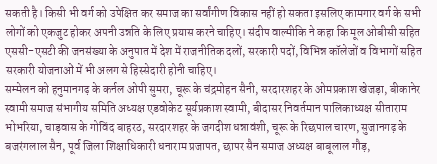सकती है। किसी भी वर्ग को उपेक्षित कर समाज का सर्वांगीण विकास नहीं हो सकता इसलिए कामगार वर्ग के सभी लोगों को एकजुट होकर अपनी उन्नति के लिए प्रयास करने चाहिए। संदीप वाल्मीकि ने कहा कि मूल ओबीसी सहित एससी-एसटी की जनसंख्या के अनुपात में देश में राजनीतिक दलों, सरकारी पदों, विभिन्न कॉलेजों व विभागों सहित सरकारी योजनाओं में भी अलग से हिस्सेदारी होनी चाहिए।
सम्मेलन को हनुमानगढ़ के कर्नल ओपी सुमरा, चूरू के चंद्रमोहन सैनी, सरदारशहर के ओमप्रकाश खेजड़ा, बीकानेर स्वामी समाज संभागीय समिति अध्यक्ष एडवोकेट सूर्यप्रकाश स्वामी, बीदासर निवर्तमान पालिकाध्यक्ष सीताराम भोभरिया, चाड़वास के गोविंद बाहरठ, सरदारशहर के जगदीश धन्नावंशी, चूरू के रिछपाल चारण, सुजानगढ़ के बजरंगलाल सैन, पूर्व जिला शिक्षाधिकारी धनाराम प्रजापत, छापर सैन समाज अध्यक्ष बाबूलाल गौड़,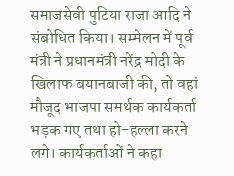समाजसेवी पुटिया राजा आदि ने संबोधित किया। सम्मेलन में पूर्व मंत्री ने प्रधानमंत्री नरेंद्र मोदी के खिलाफ बयानबाजी की, तो वहां मौजूद भाजपा समर्थक कार्यकर्ता भड़क गए तथा हो-हल्ला करने लगे। कार्यकर्ताओं ने कहा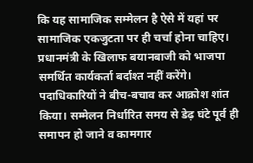कि यह सामाजिक सम्मेलन है ऐसे में यहां पर सामाजिक एकजुटता पर ही चर्चा होना चाहिए। प्रधानमंत्री के खिलाफ बयानबाजी को भाजपा समर्थित कार्यकर्ता बर्दाश्त नहीं करेंगे।
पदाधिकारियों ने बीच-बचाव कर आक्रोश शांत किया। सम्मेलन निर्धारित समय से डेढ़ घंटे पूर्व ही समापन हो जाने व कामगार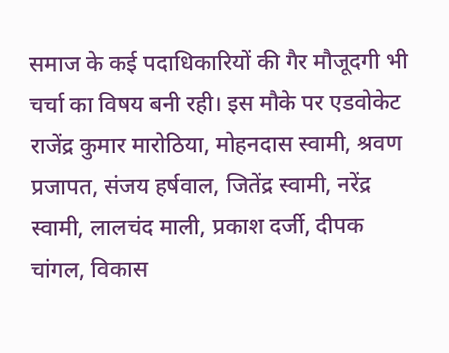समाज के कई पदाधिकारियों की गैर मौजूदगी भी चर्चा का विषय बनी रही। इस मौके पर एडवोकेट राजेंद्र कुमार मारोठिया, मोहनदास स्वामी, श्रवण प्रजापत, संजय हर्षवाल, जितेंद्र स्वामी, नरेंद्र स्वामी, लालचंद माली, प्रकाश दर्जी, दीपक चांगल, विकास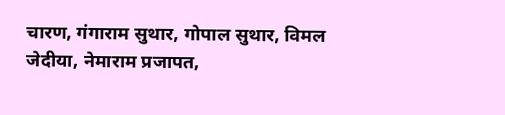चारण, गंगाराम सुथार, गोपाल सुथार, विमल जेदीया, नेमाराम प्रजापत,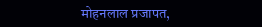मोहनलाल प्रजापत,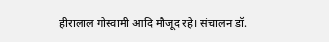हीरालाल गोस्वामी आदि मौजूद रहे। संचालन डॉ.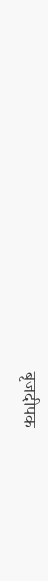बृजदीपक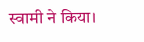स्वामी ने किया।